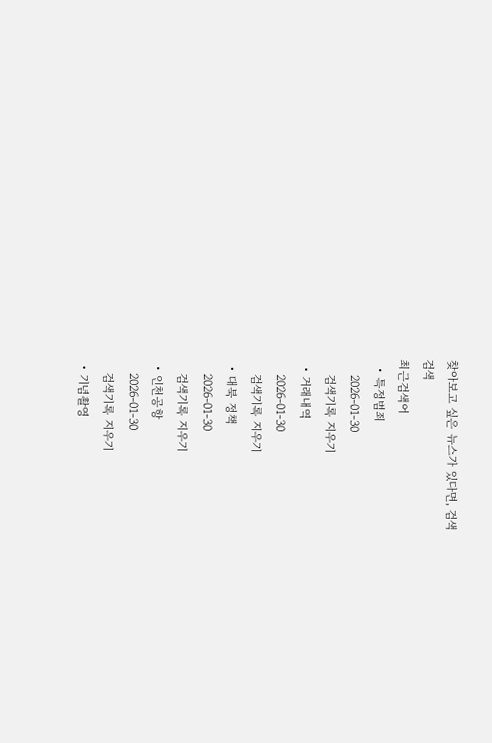찾아보고 싶은 뉴스가 있다면, 검색
검색
최근검색어
  • 특정범죄
    2026-01-30
    검색기록 지우기
  • 거래내역
    2026-01-30
    검색기록 지우기
  • 대북 정책
    2026-01-30
    검색기록 지우기
  • 인천공항
    2026-01-30
    검색기록 지우기
  • 기념촬영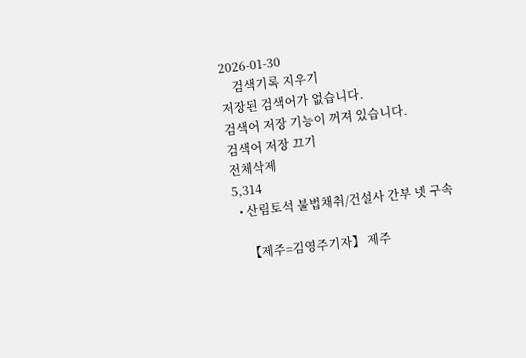2026-01-30
    검색기록 지우기
저장된 검색어가 없습니다.
검색어 저장 기능이 꺼져 있습니다.
검색어 저장 끄기
전체삭제
5,314
  • 산림토석 불법채취/건설사 간부 넷 구속

    【제주=김영주기자】 제주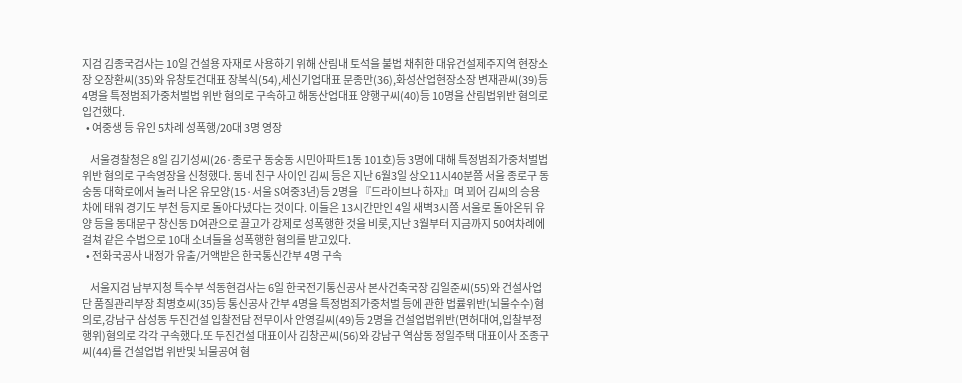지검 김종국검사는 10일 건설용 자재로 사용하기 위해 산림내 토석을 불법 채취한 대유건설제주지역 현장소장 오장환씨(35)와 유창토건대표 장복식(54),세신기업대표 문종만(36),화성산업현장소장 변재관씨(39)등 4명을 특정범죄가중처벌법 위반 혐의로 구속하고 해동산업대표 양행구씨(40)등 10명을 산림법위반 혐의로 입건했다.
  • 여중생 등 유인 5차례 성폭행/20대 3명 영장

    서울경찰청은 8일 김기성씨(26·종로구 동숭동 시민아파트1동 101호)등 3명에 대해 특정범죄가중처벌법위반 혐의로 구속영장을 신청했다. 동네 친구 사이인 김씨 등은 지난 6월3일 상오11시40분쯤 서울 종로구 동숭동 대학로에서 놀러 나온 유모양(15·서울 S여중3년)등 2명을 『드라이브나 하자』며 꾀어 김씨의 승용차에 태워 경기도 부천 등지로 돌아다녔다는 것이다. 이들은 13시간만인 4일 새벽3시쯤 서울로 돌아온뒤 유양 등을 동대문구 창신동 D여관으로 끌고가 강제로 성폭행한 것을 비롯,지난 3월부터 지금까지 50여차례에 걸쳐 같은 수법으로 10대 소녀들을 성폭행한 혐의를 받고있다.
  • 전화국공사 내정가 유출/거액받은 한국통신간부 4명 구속

    서울지검 남부지청 특수부 석동현검사는 6일 한국전기통신공사 본사건축국장 김일준씨(55)와 건설사업단 품질관리부장 최병호씨(35)등 통신공사 간부 4명을 특정범죄가중처벌 등에 관한 법률위반(뇌물수수)혐의로,강남구 삼성동 두진건설 입찰전담 전무이사 안영길씨(49)등 2명을 건설업법위반(면허대여,입찰부정행위)혐의로 각각 구속했다.또 두진건설 대표이사 김창곤씨(56)와 강남구 역삼동 정일주택 대표이사 조종구씨(44)를 건설업법 위반및 뇌물공여 혐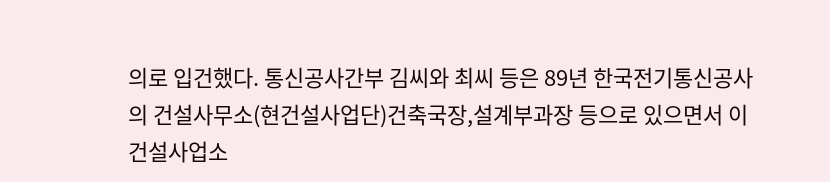의로 입건했다. 통신공사간부 김씨와 최씨 등은 89년 한국전기통신공사의 건설사무소(현건설사업단)건축국장,설계부과장 등으로 있으면서 이 건설사업소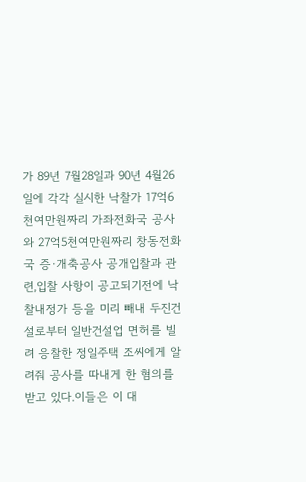가 89년 7월28일과 90년 4월26일에 각각 실시한 낙찰가 17억6천여만원짜리 가좌전화국 공사와 27억5천여만원짜리 창동전화국 증·개축공사 공개입찰과 관련,입찰 사항이 공고되기전에 낙찰내정가 등을 미리 빼내 두진건설로부터 일반건설업 면허를 빌려 응찰한 정일주택 조씨에게 알려줘 공사를 따내게 한 혐의를 받고 있다.이들은 이 대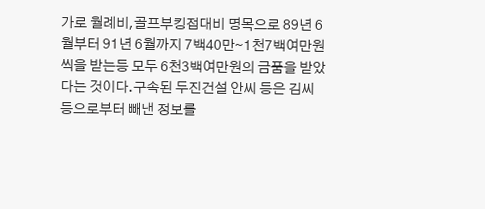가로 월례비,골프부킹접대비 명목으로 89년 6월부터 91년 6월까지 7백40만∼1천7백여만원씩을 받는등 모두 6천3백여만원의 금품을 받았다는 것이다.구속된 두진건설 안씨 등은 김씨등으로부터 빼낸 정보를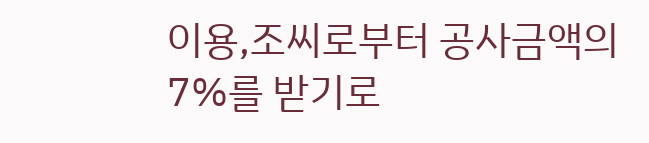이용,조씨로부터 공사금액의 7%를 받기로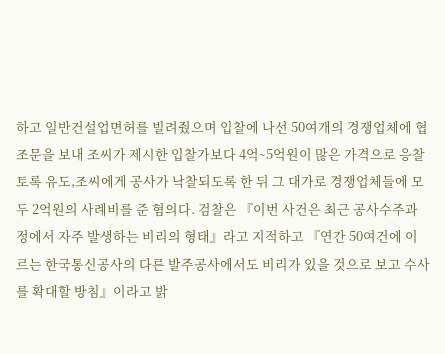하고 일반건설업면허를 빌려줬으며 입찰에 나선 50여개의 경쟁업체에 협조문을 보내 조씨가 제시한 입찰가보다 4억∼5억원이 많은 가격으로 응찰토록 유도,조씨에게 공사가 낙찰되도록 한 뒤 그 대가로 경쟁업체들에 모두 2억원의 사례비를 준 혐의다. 검찰은 『이번 사건은 최근 공사수주과정에서 자주 발생하는 비리의 형태』라고 지적하고 『연간 50여건에 이르는 한국통신공사의 다른 발주공사에서도 비리가 있을 것으로 보고 수사를 확대할 방침』이라고 밝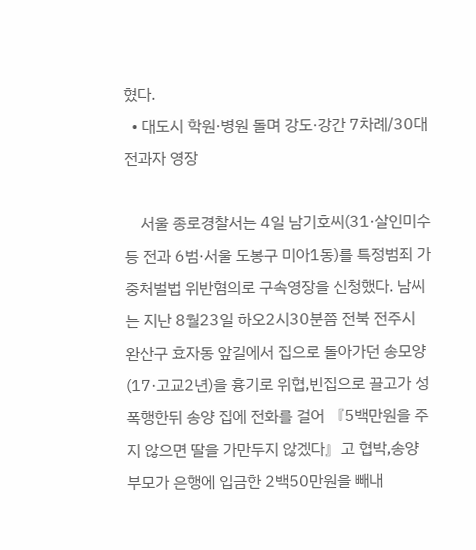혔다.
  • 대도시 학원·병원 돌며 강도·강간 7차례/30대 전과자 영장

    서울 종로경찰서는 4일 남기호씨(31·살인미수등 전과 6범·서울 도봉구 미아1동)를 특정범죄 가중처벌법 위반혐의로 구속영장을 신청했다. 남씨는 지난 8월23일 하오2시30분쯤 전북 전주시 완산구 효자동 앞길에서 집으로 돌아가던 송모양(17·고교2년)을 흉기로 위협,빈집으로 끌고가 성폭행한뒤 송양 집에 전화를 걸어 『5백만원을 주지 않으면 딸을 가만두지 않겠다』고 협박,송양 부모가 은행에 입금한 2백50만원을 빼내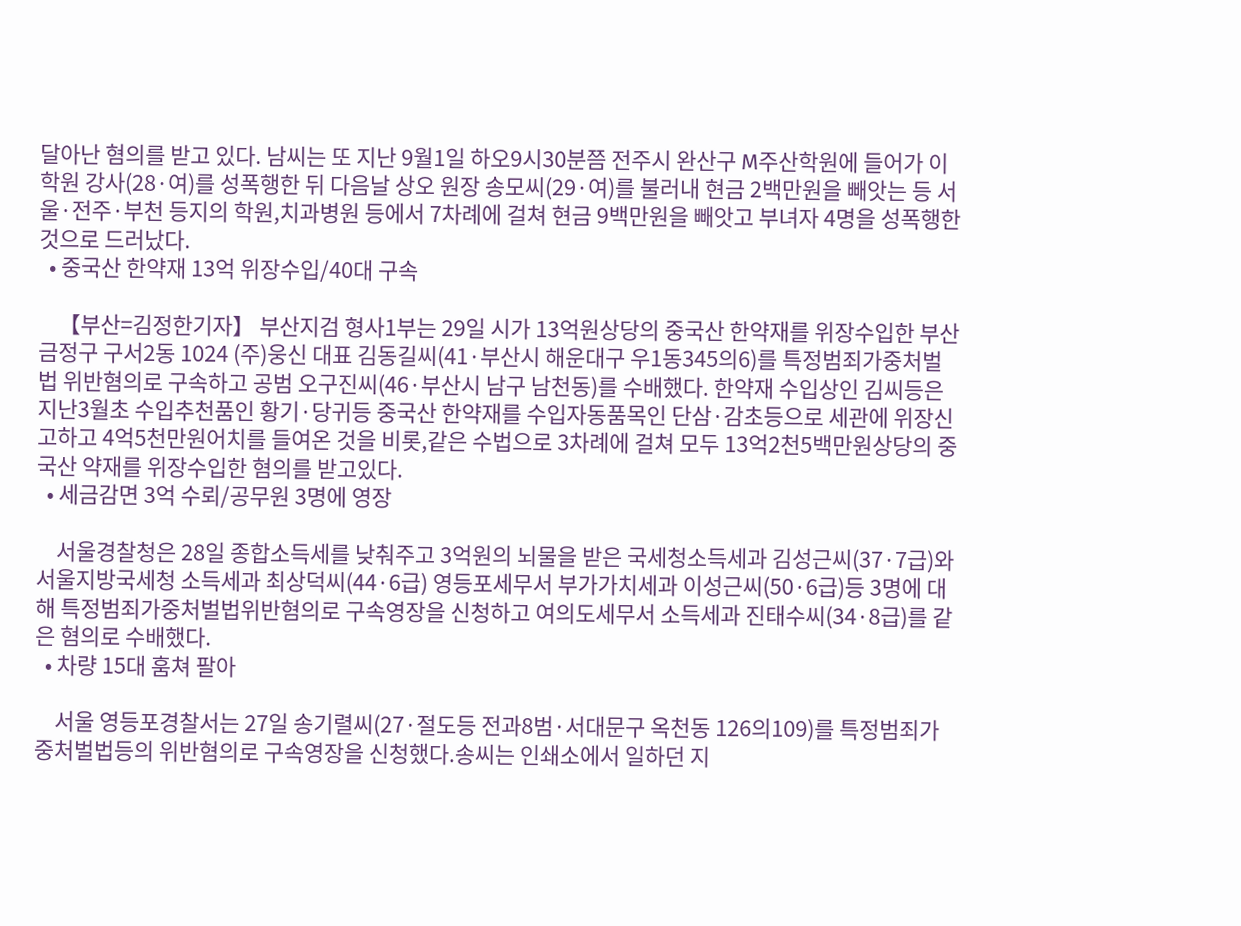달아난 혐의를 받고 있다. 남씨는 또 지난 9월1일 하오9시30분쯤 전주시 완산구 M주산학원에 들어가 이 학원 강사(28·여)를 성폭행한 뒤 다음날 상오 원장 송모씨(29·여)를 불러내 현금 2백만원을 빼앗는 등 서울·전주·부천 등지의 학원,치과병원 등에서 7차례에 걸쳐 현금 9백만원을 빼앗고 부녀자 4명을 성폭행한 것으로 드러났다.
  • 중국산 한약재 13억 위장수입/40대 구속

    【부산=김정한기자】 부산지검 형사1부는 29일 시가 13억원상당의 중국산 한약재를 위장수입한 부산 금정구 구서2동 1024 (주)웅신 대표 김동길씨(41·부산시 해운대구 우1동345의6)를 특정범죄가중처벌법 위반혐의로 구속하고 공범 오구진씨(46·부산시 남구 남천동)를 수배했다. 한약재 수입상인 김씨등은 지난3월초 수입추천품인 황기·당귀등 중국산 한약재를 수입자동품목인 단삼·감초등으로 세관에 위장신고하고 4억5천만원어치를 들여온 것을 비롯,같은 수법으로 3차례에 걸쳐 모두 13억2천5백만원상당의 중국산 약재를 위장수입한 혐의를 받고있다.
  • 세금감면 3억 수뢰/공무원 3명에 영장

    서울경찰청은 28일 종합소득세를 낮춰주고 3억원의 뇌물을 받은 국세청소득세과 김성근씨(37·7급)와 서울지방국세청 소득세과 최상덕씨(44·6급) 영등포세무서 부가가치세과 이성근씨(50·6급)등 3명에 대해 특정범죄가중처벌법위반혐의로 구속영장을 신청하고 여의도세무서 소득세과 진태수씨(34·8급)를 같은 혐의로 수배했다.
  • 차량 15대 훔쳐 팔아

    서울 영등포경찰서는 27일 송기렬씨(27·절도등 전과8범·서대문구 옥천동 126의109)를 특정범죄가중처벌법등의 위반혐의로 구속영장을 신청했다.송씨는 인쇄소에서 일하던 지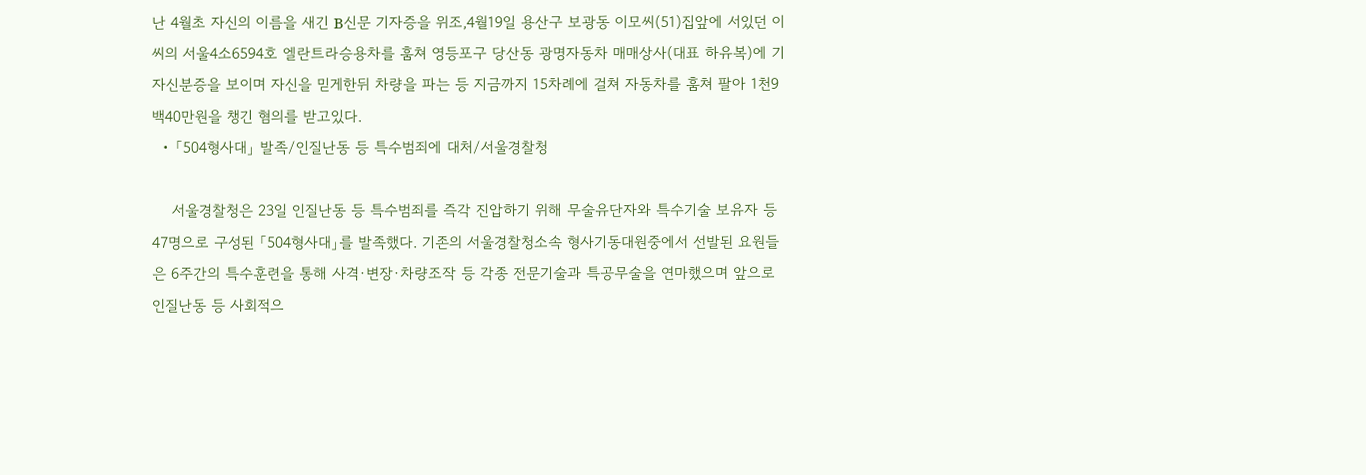난 4월초 자신의 이름을 새긴 B신문 기자증을 위조,4월19일 용산구 보광동 이모씨(51)집앞에 서있던 이씨의 서울4소6594호 엘란트라승용차를 훔쳐 영등포구 당산동 광명자동차 매매상사(대표 하유복)에 기자신분증을 보이며 자신을 믿게한뒤 차량을 파는 등 지금까지 15차례에 걸쳐 자동차를 훔쳐 팔아 1천9백40만원을 챙긴 혐의를 받고있다.
  • 「504형사대」 발족/인질난동 등 특수범죄에 대처/서울경찰청

    서울경찰청은 23일 인질난동 등 특수범죄를 즉각 진압하기 위해 무술유단자와 특수기술 보유자 등 47명으로 구성된 「504형사대」를 발족했다. 기존의 서울경찰청소속 형사기동대원중에서 선발된 요원들은 6주간의 특수훈련을 통해 사격·변장·차량조작 등 각종 전문기술과 특공무술을 연마했으며 앞으로 인질난동 등 사회적으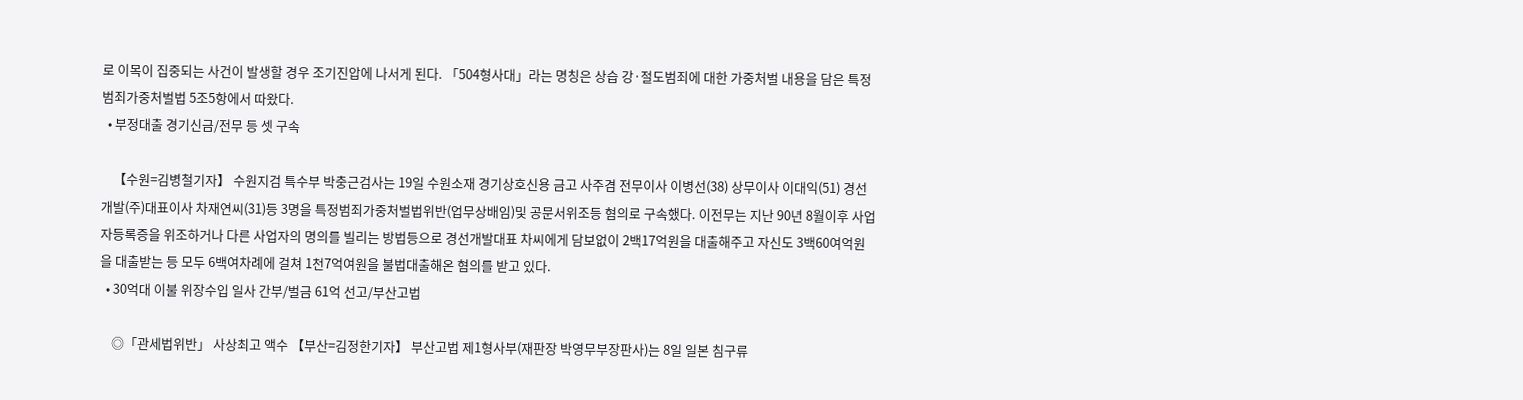로 이목이 집중되는 사건이 발생할 경우 조기진압에 나서게 된다. 「504형사대」라는 명칭은 상습 강·절도범죄에 대한 가중처벌 내용을 담은 특정범죄가중처벌법 5조5항에서 따왔다.
  • 부정대출 경기신금/전무 등 셋 구속

    【수원=김병철기자】 수원지검 특수부 박충근검사는 19일 수원소재 경기상호신용 금고 사주겸 전무이사 이병선(38) 상무이사 이대익(51) 경선개발(주)대표이사 차재연씨(31)등 3명을 특정범죄가중처벌법위반(업무상배임)및 공문서위조등 혐의로 구속했다. 이전무는 지난 90년 8월이후 사업자등록증을 위조하거나 다른 사업자의 명의를 빌리는 방법등으로 경선개발대표 차씨에게 담보없이 2백17억원을 대출해주고 자신도 3백60여억원을 대출받는 등 모두 6백여차례에 걸쳐 1천7억여원을 불법대출해온 혐의를 받고 있다.
  • 30억대 이불 위장수입 일사 간부/벌금 61억 선고/부산고법

    ◎「관세법위반」 사상최고 액수 【부산=김정한기자】 부산고법 제1형사부(재판장 박영무부장판사)는 8일 일본 침구류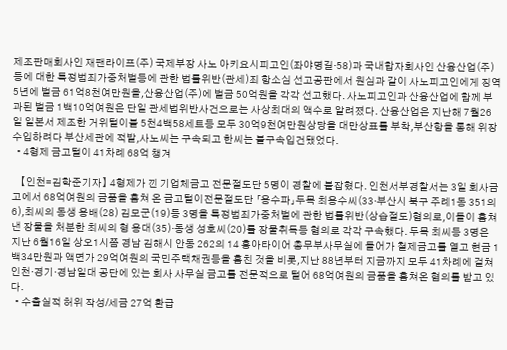제조판매회사인 재팬라이프(주) 국제부장 사노 아키요시피고인(좌야명길·58)과 국내합자회사인 산융산업(주)등에 대한 특정범죄가중처벌등에 관한 법률위반(관세)죄 항소심 선고공판에서 원심과 같이 사노피고인에게 징역5년에 벌금 61억8천여만원을,산융산업(주)에 벌금 50억원을 각각 선고했다. 사노피고인과 산융산업에 함께 부과된 벌금 1백10억여원은 단일 관세법위반사건으로는 사상최대의 액수로 알려졌다. 산융산업은 지난해 7월26일 일본서 제조한 거위털이불 5천4백58세트등 모두 30억9천여만원상당을 대만상표를 부착,부산항을 통해 위장수입하려다 부산세관에 적발,사노씨는 구속되고 한씨는 불구속입건됐었다.
  • 4형제 금고털이 41차례 68억 챙겨

    【인천=김학준기자】 4형제가 낀 기업체금고 전문절도단 5명이 경찰에 붙잡혔다. 인천서부경찰서는 3일 회사금고에서 68억여원의 금품을 훔쳐 온 금고털이전문절도단 「용수파」두목 최용수씨(33·부산시 북구 주례1동 351의 6),최씨의 동생 용배(28) 김모군(19)등 3명을 특정범죄가중처벌에 관한 법률위반(상습절도)혐의로,이들이 훔쳐낸 장물을 처분한 최씨의 형 용대(35)·동생 성호씨(20)를 장물취득등 혐의로 각각 구속했다. 두목 최씨등 3명은 지난 6월16일 상오1시쯤 경남 김해시 안동 262의 14 흥아타이어 총무부사무실에 들어가 철제금고를 열고 현금 1백34만원과 액면가 29억여원의 국민주택채권등을 훔친 것을 비롯,지난 88년부터 지금까지 모두 41차례에 걸쳐 인천·경기·경남일대 공단에 있는 회사 사무실 금고를 전문적으로 털어 68억여원의 금품을 훔쳐온 혐의를 받고 있다.
  • 수출실적 허위 작성/세금 27억 환급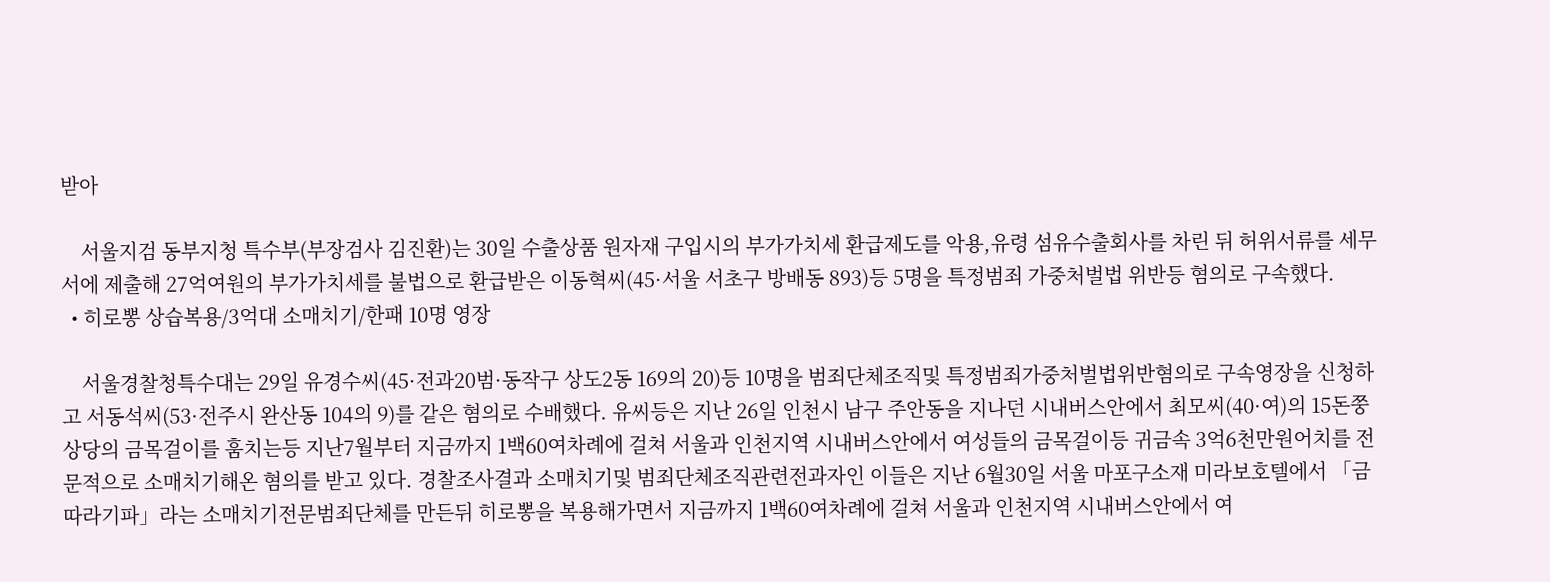받아

    서울지검 동부지청 특수부(부장검사 김진환)는 30일 수출상품 원자재 구입시의 부가가치세 환급제도를 악용,유령 섬유수출회사를 차린 뒤 허위서류를 세무서에 제출해 27억여원의 부가가치세를 불법으로 환급받은 이동혁씨(45·서울 서초구 방배동 893)등 5명을 특정범죄 가중처벌법 위반등 혐의로 구속했다.
  • 히로뽕 상습복용/3억대 소매치기/한패 10명 영장

    서울경찰청특수대는 29일 유경수씨(45·전과20범·동작구 상도2동 169의 20)등 10명을 범죄단체조직및 특정범죄가중처벌법위반혐의로 구속영장을 신청하고 서동석씨(53·전주시 완산동 104의 9)를 같은 혐의로 수배했다. 유씨등은 지난 26일 인천시 남구 주안동을 지나던 시내버스안에서 최모씨(40·여)의 15돈쭝상당의 금목걸이를 훔치는등 지난7월부터 지금까지 1백60여차례에 걸쳐 서울과 인천지역 시내버스안에서 여성들의 금목걸이등 귀금속 3억6천만원어치를 전문적으로 소매치기해온 혐의를 받고 있다. 경찰조사결과 소매치기및 범죄단체조직관련전과자인 이들은 지난 6월30일 서울 마포구소재 미라보호텔에서 「금따라기파」라는 소매치기전문범죄단체를 만든뒤 히로뽕을 복용해가면서 지금까지 1백60여차례에 걸쳐 서울과 인천지역 시내버스안에서 여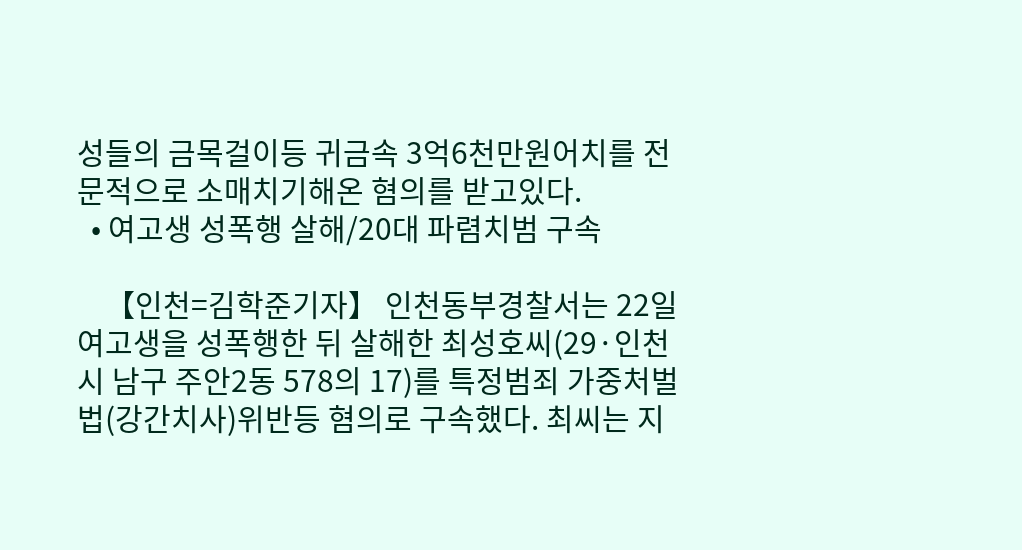성들의 금목걸이등 귀금속 3억6천만원어치를 전문적으로 소매치기해온 혐의를 받고있다.
  • 여고생 성폭행 살해/20대 파렴치범 구속

    【인천=김학준기자】 인천동부경찰서는 22일 여고생을 성폭행한 뒤 살해한 최성호씨(29·인천시 남구 주안2동 578의 17)를 특정범죄 가중처벌법(강간치사)위반등 혐의로 구속했다. 최씨는 지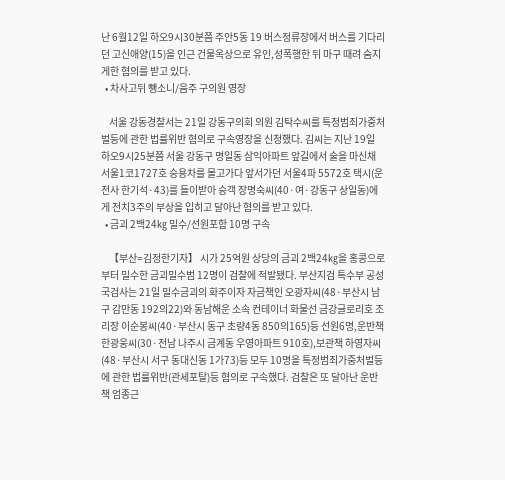난 6월12일 하오9시30분쯤 주안5동 19 버스정류장에서 버스를 기다리던 고신애양(15)을 인근 건물옥상으로 유인,성폭행한 뒤 마구 때려 숨지게한 혐의를 받고 있다.
  • 차사고뒤 뺑소니/음주 구의원 영장

    서울 강동경찰서는 21일 강동구의회 의원 김탁수씨를 특정범죄가중처벌등에 관한 법률위반 혐의로 구속영장을 신청했다. 김씨는 지난 19일 하오9시25분쯤 서울 강동구 명일동 삼익아파트 앞길에서 술을 마신채 서울1코1727호 승용차를 몰고가다 앞서가던 서울4파 5572호 택시(운전사 한기석·43)를 들이받아 승객 장명숙씨(40·여·강동구 상일동)에게 전치3주의 부상을 입히고 달아난 혐의를 받고 있다.
  • 금괴 2백24㎏ 밀수/선원포함 10명 구속

    【부산=김정한기자】 시가 25억원 상당의 금괴 2백24㎏을 홍콩으로부터 밀수한 금괴밀수범 12명이 검찰에 적발됐다. 부산지검 특수부 공성국검사는 21일 밀수금괴의 화주이자 자금책인 오광자씨(48·부산시 남구 감만동 192의22)와 동남해운 소속 컨테이너 화물선 금강글로리호 조리장 이순봉씨(40·부산시 동구 초량4동 850의165)등 선원6명,운반책 한광웅씨(30·전남 나주시 금계동 우영아파트 910호),보관책 하영자씨(48·부산시 서구 동대신동 1가73)등 모두 10명을 특정범죄가중처벌등에 관한 법률위반(관세포탈)등 혐의로 구속했다. 검찰은 또 달아난 운반책 엄종근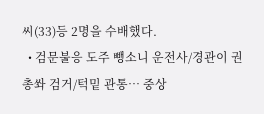씨(33)등 2명을 수배했다.
  • 검문불응 도주 뺑소니 운전사/경관이 권총쏴 검거/턱밑 관통… 중상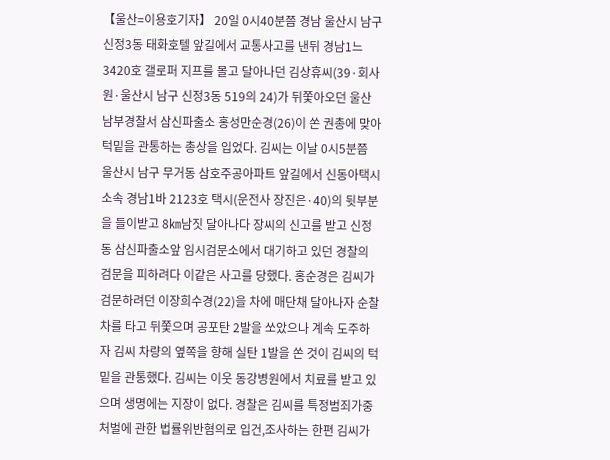【울산=이용호기자】 20일 0시40분쯤 경남 울산시 남구 신정3동 태화호텔 앞길에서 교통사고를 낸뒤 경남1느 3420호 갤로퍼 지프를 몰고 달아나던 김상휴씨(39·회사원·울산시 남구 신정3동 519의 24)가 뒤쫓아오던 울산남부경찰서 삼신파출소 홍성만순경(26)이 쏜 권총에 맞아 턱밑을 관통하는 총상을 입었다. 김씨는 이날 0시5분쯤 울산시 남구 무거동 삼호주공아파트 앞길에서 신동아택시소속 경남1바 2123호 택시(운전사 장진은·40)의 뒷부분을 들이받고 8㎞남짓 달아나다 장씨의 신고를 받고 신정동 삼신파출소앞 임시검문소에서 대기하고 있던 경찰의 검문을 피하려다 이같은 사고를 당했다. 홍순경은 김씨가 검문하려던 이장희수경(22)을 차에 매단채 달아나자 순찰차를 타고 뒤쫓으며 공포탄 2발을 쏘았으나 계속 도주하자 김씨 차량의 옆쪽을 향해 실탄 1발을 쏜 것이 김씨의 턱밑을 관통했다. 김씨는 이웃 동강병원에서 치료를 받고 있으며 생명에는 지장이 없다. 경찰은 김씨를 특정범죄가중처벌에 관한 법률위반혐의로 입건,조사하는 한편 김씨가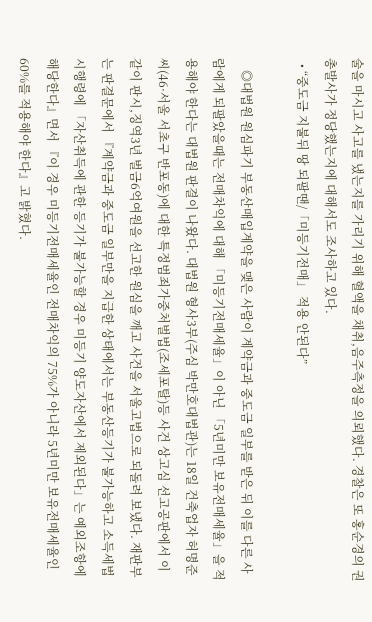술을 마시고 사고를 냈는지를 가리기 위해 혈액을 채취,음주측정을 의뢰했다. 경찰은 또 홍순경의 권총발사가 정당했는지에 대해서도 조사하고 있다.
  • “중도금 지불뒤 땅 되팔땐/「미등기전매」 적용 안된다”

    ◎대법원 원심파기 부동산매입계약을 맺은 사람이 계약금과 중도금 일부를 받은 뒤 이를 다른 사람에게 되팔았을때는 전매차익에 대해 「미등기전매세율」이 아닌 「5년미만 보유전매세율」을 적용해야 한다는 대법원 판결이 나왔다. 대법원 형사3부(주심 박만호대법관)는 18일 건축업자 허명준씨(46·서울 서초구 반포동)에 대한 특정범죄가중처벌법(조세포탈)등 사건 상고심 선고공판에서 이같이 판시,징역3년 벌금6억여원을 선고한 원심을 깨고 사건을 서울고법으로 되돌려 보냈다. 재판부는 판결문에서 『계약금과 중도금 일부만을 지급한 상태에서는 부동산등기가 불가능하고 소득세법시행령에 「자산취득에 관한 등기가 불가능할 경우 미등기 양도자산에서 제외된다」는 예외조항에 해당한다』면서 『이 경우 미등기전매세율인 전매차익의 75%가 아니라 5년미만 보유전매세율인 60%를 적용해야 한다』고 밝혔다.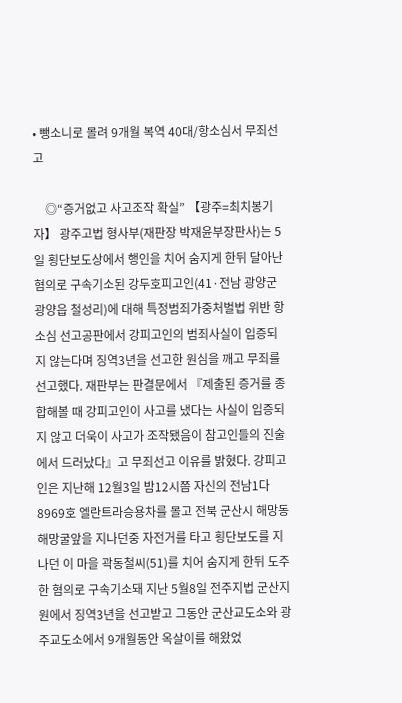• 뺑소니로 몰려 9개월 복역 40대/항소심서 무죄선고

    ◎“증거없고 사고조작 확실” 【광주=최치봉기자】 광주고법 형사부(재판장 박재윤부장판사)는 5일 횡단보도상에서 행인을 치어 숨지게 한뒤 달아난 혐의로 구속기소된 강두호피고인(41·전남 광양군 광양읍 철성리)에 대해 특정범죄가중처벌법 위반 항소심 선고공판에서 강피고인의 범죄사실이 입증되지 않는다며 징역3년을 선고한 원심을 깨고 무죄를 선고했다. 재판부는 판결문에서 『제출된 증거를 종합해볼 때 강피고인이 사고를 냈다는 사실이 입증되지 않고 더욱이 사고가 조작됐음이 참고인들의 진술에서 드러났다』고 무죄선고 이유를 밝혔다. 강피고인은 지난해 12월3일 밤12시쯤 자신의 전남1다8969호 엘란트라승용차를 몰고 전북 군산시 해망동 해망굴앞을 지나던중 자전거를 타고 횡단보도를 지나던 이 마을 곽동철씨(51)를 치어 숨지게 한뒤 도주한 혐의로 구속기소돼 지난 5월8일 전주지법 군산지원에서 징역3년을 선고받고 그동안 군산교도소와 광주교도소에서 9개월동안 옥살이를 해왔었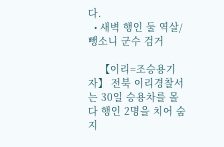다.
  • 새벽 행인 둘 역살/뺑소니 군수 검거

    【이리=조승용기자】 전북 이리경찰서는 30일 승용차를 몰다 행인 2명을 치어 숨지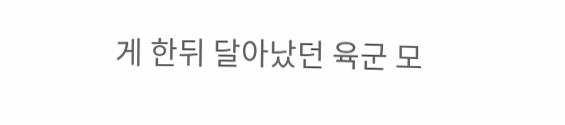게 한뒤 달아났던 육군 모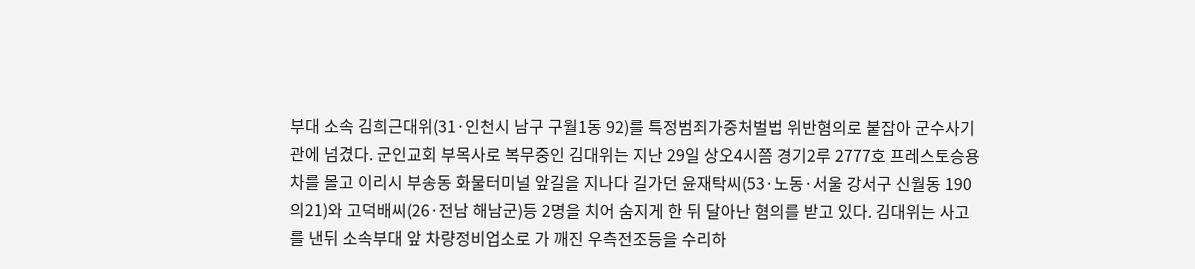부대 소속 김희근대위(31·인천시 남구 구월1동 92)를 특정범죄가중처벌법 위반혐의로 붙잡아 군수사기관에 넘겼다. 군인교회 부목사로 복무중인 김대위는 지난 29일 상오4시쯤 경기2루 2777호 프레스토승용차를 몰고 이리시 부송동 화물터미널 앞길을 지나다 길가던 윤재탁씨(53·노동·서울 강서구 신월동 190의21)와 고덕배씨(26·전남 해남군)등 2명을 치어 숨지게 한 뒤 달아난 혐의를 받고 있다. 김대위는 사고를 낸뒤 소속부대 앞 차량정비업소로 가 깨진 우측전조등을 수리하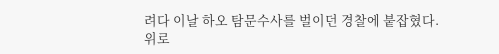려다 이날 하오 탐문수사를 벌이던 경찰에 붙잡혔다.
위로